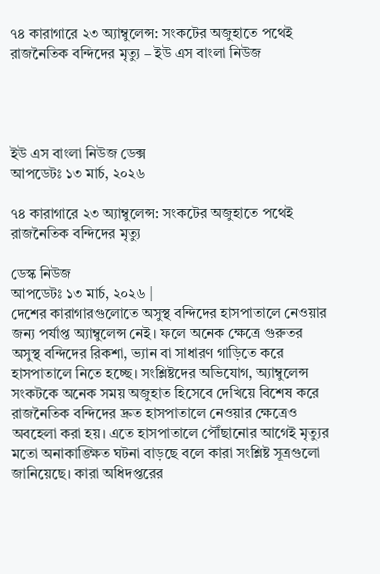৭৪ কারাগারে ২৩ অ্যাম্বুলেন্স: সংকটের অজুহাতে পথেই রাজনৈতিক বন্দিদের মৃত্যু – ইউ এস বাংলা নিউজ




ইউ এস বাংলা নিউজ ডেক্স
আপডেটঃ ১৩ মার্চ, ২০২৬

৭৪ কারাগারে ২৩ অ্যাম্বুলেন্স: সংকটের অজুহাতে পথেই রাজনৈতিক বন্দিদের মৃত্যু

ডেস্ক নিউজ
আপডেটঃ ১৩ মার্চ, ২০২৬ |
দেশের কারাগারগুলোতে অসুস্থ বন্দিদের হাসপাতালে নেওয়ার জন্য পর্যাপ্ত অ্যাম্বুলেন্স নেই। ফলে অনেক ক্ষেত্রে গুরুতর অসুস্থ বন্দিদের রিকশা, ভ্যান বা সাধারণ গাড়িতে করে হাসপাতালে নিতে হচ্ছে। সংশ্লিষ্টদের অভিযোগ, অ্যাম্বুলেন্স সংকটকে অনেক সময় অজুহাত হিসেবে দেখিয়ে বিশেষ করে রাজনৈতিক বন্দিদের দ্রুত হাসপাতালে নেওয়ার ক্ষেত্রেও অবহেলা করা হয়। এতে হাসপাতালে পৌঁছানোর আগেই মৃত্যুর মতো অনাকাঙ্ক্ষিত ঘটনা বাড়ছে বলে কারা সংশ্লিষ্ট সূত্রগুলো জানিয়েছে। কারা অধিদপ্তরের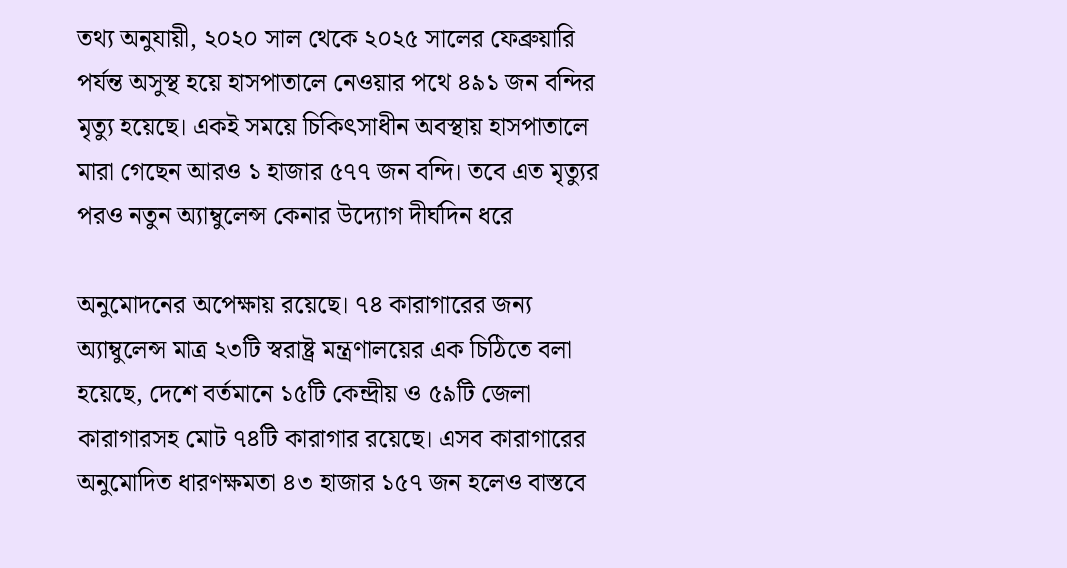তথ্য অনুযায়ী, ২০২০ সাল থেকে ২০২৫ সালের ফেব্রুয়ারি পর্যন্ত অসুস্থ হয়ে হাসপাতালে নেওয়ার পথে ৪৯১ জন বন্দির মৃত্যু হয়েছে। একই সময়ে চিকিৎসাধীন অবস্থায় হাসপাতালে মারা গেছেন আরও ১ হাজার ৫৭৭ জন বন্দি। তবে এত মৃত্যুর পরও নতুন অ্যাম্বুলেন্স কেনার উদ্যোগ দীর্ঘদিন ধরে

অনুমোদনের অপেক্ষায় রয়েছে। ৭৪ কারাগারের জন্য অ্যাম্বুলেন্স মাত্র ২৩টি স্বরাষ্ট্র মন্ত্রণালয়ের এক চিঠিতে বলা হয়েছে, দেশে বর্তমানে ১৫টি কেন্দ্রীয় ও ৫৯টি জেলা কারাগারসহ মোট ৭৪টি কারাগার রয়েছে। এসব কারাগারের অনুমোদিত ধারণক্ষমতা ৪৩ হাজার ১৫৭ জন হলেও বাস্তবে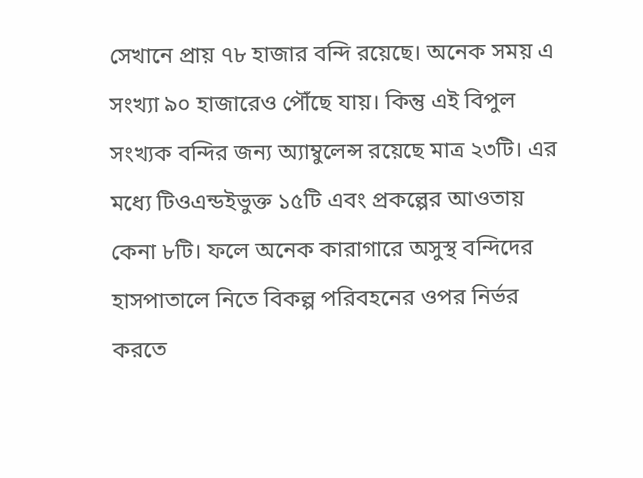সেখানে প্রায় ৭৮ হাজার বন্দি রয়েছে। অনেক সময় এ সংখ্যা ৯০ হাজারেও পৌঁছে যায়। কিন্তু এই বিপুল সংখ্যক বন্দির জন্য অ্যাম্বুলেন্স রয়েছে মাত্র ২৩টি। এর মধ্যে টিওএন্ডইভুক্ত ১৫টি এবং প্রকল্পের আওতায় কেনা ৮টি। ফলে অনেক কারাগারে অসুস্থ বন্দিদের হাসপাতালে নিতে বিকল্প পরিবহনের ওপর নির্ভর করতে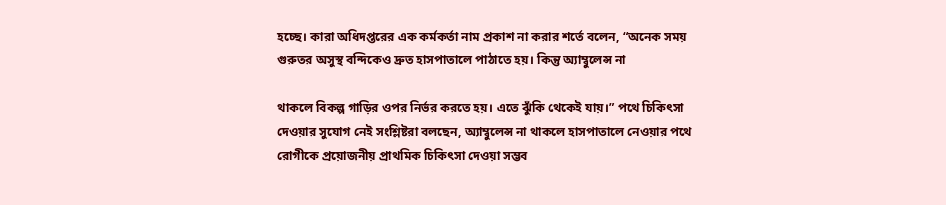হচ্ছে। কারা অধিদপ্তরের এক কর্মকর্তা নাম প্রকাশ না করার শর্তে বলেন, “অনেক সময় গুরুতর অসুস্থ বন্দিকেও দ্রুত হাসপাতালে পাঠাতে হয়। কিন্তু অ্যাম্বুলেন্স না

থাকলে বিকল্প গাড়ির ওপর নির্ভর করতে হয়। এতে ঝুঁকি থেকেই যায়।” পথে চিকিৎসা দেওয়ার সুযোগ নেই সংশ্লিষ্টরা বলছেন, অ্যাম্বুলেন্স না থাকলে হাসপাতালে নেওয়ার পথে রোগীকে প্রয়োজনীয় প্রাথমিক চিকিৎসা দেওয়া সম্ভব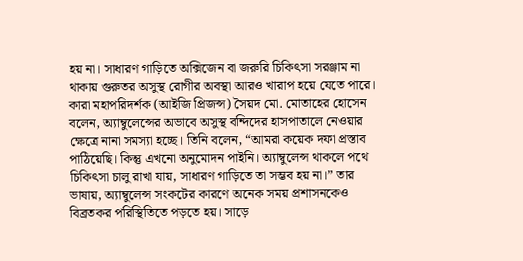হয় না। সাধারণ গাড়িতে অক্সিজেন বা জরুরি চিকিৎসা সরঞ্জাম না থাকায় গুরুতর অসুস্থ রোগীর অবস্থা আরও খারাপ হয়ে যেতে পারে। কারা মহাপরিদর্শক (আইজি প্রিজন্স) সৈয়দ মো. মোতাহের হোসেন বলেন, অ্যাম্বুলেন্সের অভাবে অসুস্থ বন্দিদের হাসপাতালে নেওয়ার ক্ষেত্রে নানা সমস্যা হচ্ছে। তিনি বলেন, “আমরা কয়েক দফা প্রস্তাব পাঠিয়েছি। কিন্তু এখনো অনুমোদন পাইনি। অ্যাম্বুলেন্স থাকলে পথে চিকিৎসা চালু রাখা যায়, সাধারণ গাড়িতে তা সম্ভব হয় না।” তার ভাষায়, অ্যাম্বুলেন্স সংকটের কারণে অনেক সময় প্রশাসনকেও বিব্রতকর পরিস্থিতিতে পড়তে হয়। সাড়ে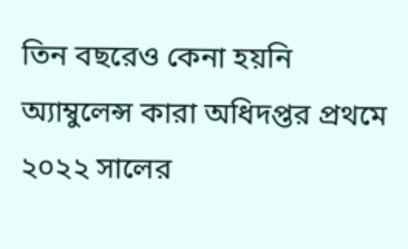তিন বছরেও কেনা হয়নি অ্যাম্বুলেন্স কারা অধিদপ্তর প্রথমে ২০২২ সালের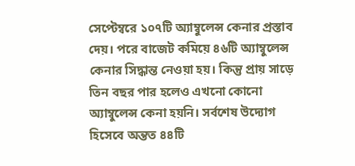সেপ্টেম্বরে ১০৭টি অ্যাম্বুলেন্স কেনার প্রস্তাব দেয়। পরে বাজেট কমিয়ে ৪৬টি অ্যাম্বুলেন্স কেনার সিদ্ধান্ত নেওয়া হয়। কিন্তু প্রায় সাড়ে তিন বছর পার হলেও এখনো কোনো অ্যাম্বুলেন্স কেনা হয়নি। সর্বশেষ উদ্যোগ হিসেবে অন্তত ৪৪টি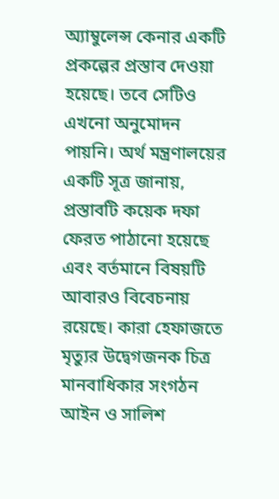অ্যাম্বুলেন্স কেনার একটি প্রকল্পের প্রস্তাব দেওয়া হয়েছে। তবে সেটিও এখনো অনুমোদন পায়নি। অর্থ মন্ত্রণালয়ের একটি সূত্র জানায়, প্রস্তাবটি কয়েক দফা ফেরত পাঠানো হয়েছে এবং বর্তমানে বিষয়টি আবারও বিবেচনায় রয়েছে। কারা হেফাজতে মৃত্যুর উদ্বেগজনক চিত্র মানবাধিকার সংগঠন আইন ও সালিশ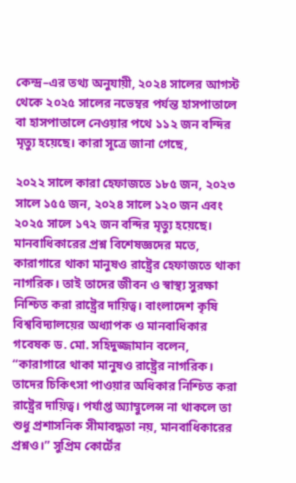কেন্দ্র–এর তথ্য অনুযায়ী, ২০২৪ সালের আগস্ট থেকে ২০২৫ সালের নভেম্বর পর্যন্ত হাসপাতালে বা হাসপাতালে নেওয়ার পথে ১১২ জন বন্দির মৃত্যু হয়েছে। কারা সূত্রে জানা গেছে,

২০২২ সালে কারা হেফাজতে ১৮৫ জন, ২০২৩ সালে ১৫৫ জন, ২০২৪ সালে ১২০ জন এবং ২০২৫ সালে ১৭২ জন বন্দির মৃত্যু হয়েছে। মানবাধিকারের প্রশ্ন বিশেষজ্ঞদের মতে, কারাগারে থাকা মানুষও রাষ্ট্রের হেফাজতে থাকা নাগরিক। তাই তাদের জীবন ও স্বাস্থ্য সুরক্ষা নিশ্চিত করা রাষ্ট্রের দায়িত্ব। বাংলাদেশ কৃষি বিশ্ববিদ্যালয়ের অধ্যাপক ও মানবাধিকার গবেষক ড. মো. সহিদুজ্জামান বলেন, “কারাগারে থাকা মানুষও রাষ্ট্রের নাগরিক। তাদের চিকিৎসা পাওয়ার অধিকার নিশ্চিত করা রাষ্ট্রের দায়িত্ব। পর্যাপ্ত অ্যাম্বুলেন্স না থাকলে তা শুধু প্রশাসনিক সীমাবদ্ধতা নয়, মানবাধিকারের প্রশ্নও।” সুপ্রিম কোর্টের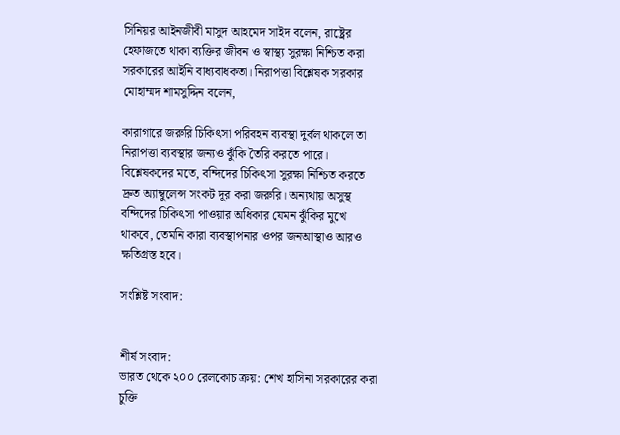সিনিয়র আইনজীবী মাসুদ আহমেদ সাইদ বলেন, রাষ্ট্রের হেফাজতে থাকা ব্যক্তির জীবন ও স্বাস্থ্য সুরক্ষা নিশ্চিত করা সরকারের আইনি বাধ্যবাধকতা। নিরাপত্তা বিশ্লেষক সরকার মোহাম্মদ শামসুদ্দিন বলেন,

কারাগারে জরুরি চিকিৎসা পরিবহন ব্যবস্থা দুর্বল থাকলে তা নিরাপত্তা ব্যবস্থার জন্যও ঝুঁকি তৈরি করতে পারে। বিশ্লেষকদের মতে, বন্দিদের চিকিৎসা সুরক্ষা নিশ্চিত করতে দ্রুত অ্যাম্বুলেন্স সংকট দূর করা জরুরি। অন্যথায় অসুস্থ বন্দিদের চিকিৎসা পাওয়ার অধিকার যেমন ঝুঁকির মুখে থাকবে, তেমনি কারা ব্যবস্থাপনার ওপর জনআস্থাও আরও ক্ষতিগ্রস্ত হবে।

সংশ্লিষ্ট সংবাদ:


শীর্ষ সংবাদ:
ভারত থেকে ২০০ রেলকোচ ক্রয়: শেখ হাসিনা সরকারের করা চুক্তি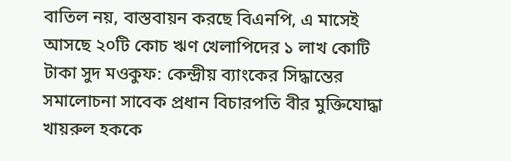বাতিল নয়, বাস্তবায়ন করছে বিএনপি, এ মাসেই আসছে ২০টি কোচ ঋণ খেলাপিদের ১ লাখ কোটি টাকা সুদ মওকুফ: কেন্দ্রীয় ব্যাংকের সিদ্ধান্তের সমালোচনা সাবেক প্রধান বিচারপতি বীর মুক্তিযোদ্ধা খায়রুল হককে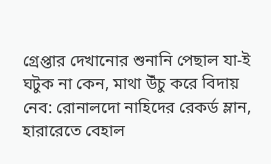গ্রেপ্তার দেখানোর শুনানি পেছাল যা-ই ঘটুক না কেন, মাথা উঁচু করে বিদায় নেব: রোনালদো নাহিদের রেকর্ড ম্লান, হারারেতে বেহাল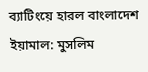ব্যাটিংয়ে হারল বাংলাদেশ ইয়ামাল: মুসলিম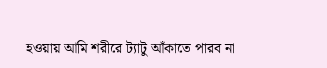হওয়ায় আমি শরীরে ট্যাটু আঁকাতে পারব না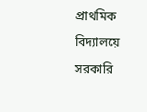প্রাথমিক বিদ্যালয়ে সরকারি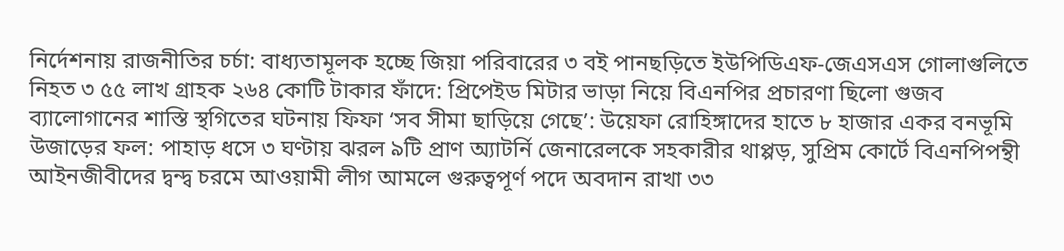নির্দেশনায় রাজনীতির চর্চা: বাধ্যতামূলক হচ্ছে জিয়া পরিবারের ৩ বই পানছড়িতে ইউপিডিএফ-জেএসএস গোলাগুলিতে নিহত ৩ ৫৫ লাখ গ্রাহক ২৬৪ কোটি টাকার ফাঁদে: প্রিপেইড মিটার ভাড়া নিয়ে বিএনপির প্রচারণা ছিলো গুজব ব্যালোগানের শাস্তি স্থগিতের ঘটনায় ফিফা ‘সব সীমা ছাড়িয়ে গেছে’: উয়েফা রোহিঙ্গাদের হাতে ৮ হাজার একর বনভূমি উজাড়ের ফল: পাহাড় ধসে ৩ ঘণ্টায় ঝরল ৯টি প্রাণ অ্যাটর্নি জেনারেলকে সহকারীর থাপ্পড়, সুপ্রিম কোর্টে বিএনপিপন্থী আইনজীবীদের দ্বন্দ্ব চরমে আওয়ামী লীগ আমলে গুরুত্বপূর্ণ পদে অবদান রাখা ৩৩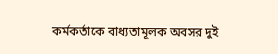কর্মকর্তাকে বাধ্যতামূলক অবসর দুই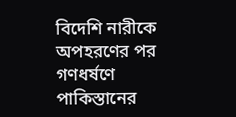বিদেশি নারীকে অপহরণের পর গণধর্ষণে পাকিস্তানের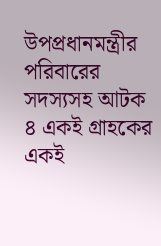উপপ্রধানমন্ত্রীর পরিবারের সদস্যসহ আটক ৪ একই গ্রাহকের একই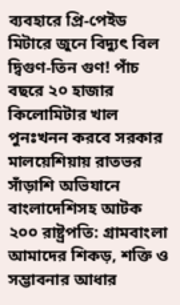ব্যবহারে প্রি-পেইড মিটারে জুনে বিদ্যুৎ বিল দ্বিগুণ-তিন গুণ! পাঁচ বছরে ২০ হাজার কিলোমিটার খাল পুনঃখনন করবে সরকার মালয়েশিয়ায় রাতভর সাঁড়াশি অভিযানে বাংলাদেশিসহ আটক ২০০ রাষ্ট্রপতি: গ্রামবাংলা আমাদের শিকড়, শক্তি ও সম্ভাবনার আধার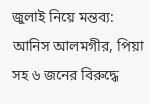জুলাই নিয়ে মন্তব্য: আনিস আলমগীর, পিয়া সহ ৬ জনের বিরুদ্ধে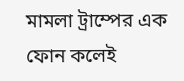মামলা ট্রাম্পের এক ফোন কলেই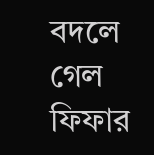বদলে গেল ফিফার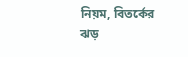নিয়ম, বিতর্কের ঝড়